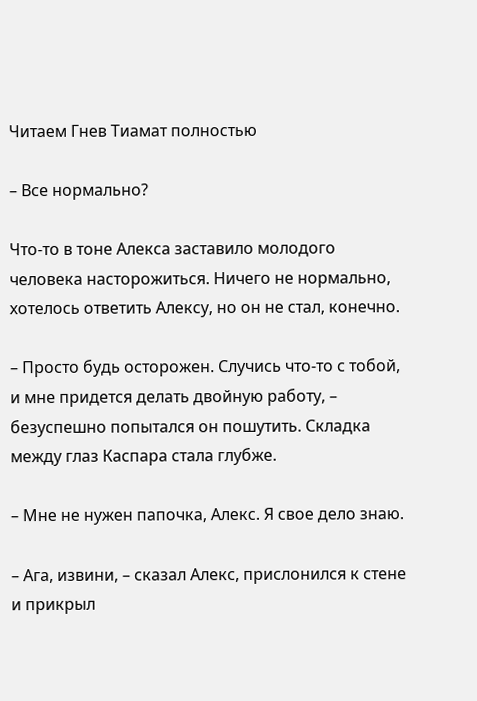Читаем Гнев Тиамат полностью

– Все нормально?

Что-то в тоне Алекса заставило молодого человека насторожиться. Ничего не нормально, хотелось ответить Алексу, но он не стал, конечно.

– Просто будь осторожен. Случись что-то с тобой, и мне придется делать двойную работу, – безуспешно попытался он пошутить. Складка между глаз Каспара стала глубже.

– Мне не нужен папочка, Алекс. Я свое дело знаю.

– Ага, извини, – сказал Алекс, прислонился к стене и прикрыл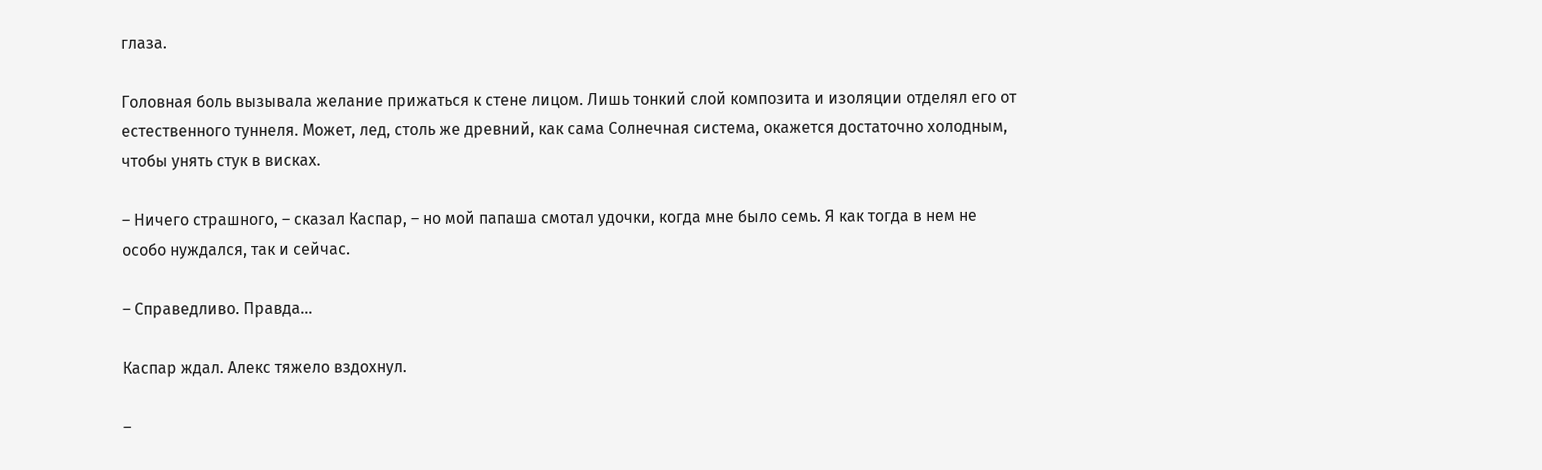глаза.

Головная боль вызывала желание прижаться к стене лицом. Лишь тонкий слой композита и изоляции отделял его от естественного туннеля. Может, лед, столь же древний, как сама Солнечная система, окажется достаточно холодным, чтобы унять стук в висках.

– Ничего страшного, – сказал Каспар, – но мой папаша смотал удочки, когда мне было семь. Я как тогда в нем не особо нуждался, так и сейчас.

– Справедливо. Правда…

Каспар ждал. Алекс тяжело вздохнул.

–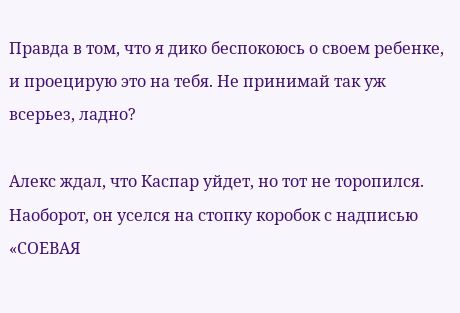Правда в том, что я дико беспокоюсь о своем ребенке, и проецирую это на тебя. Не принимай так уж всерьез, ладно?

Алекс ждал, что Каспар уйдет, но тот не торопился. Наоборот, он уселся на стопку коробок с надписью «СОЕВАЯ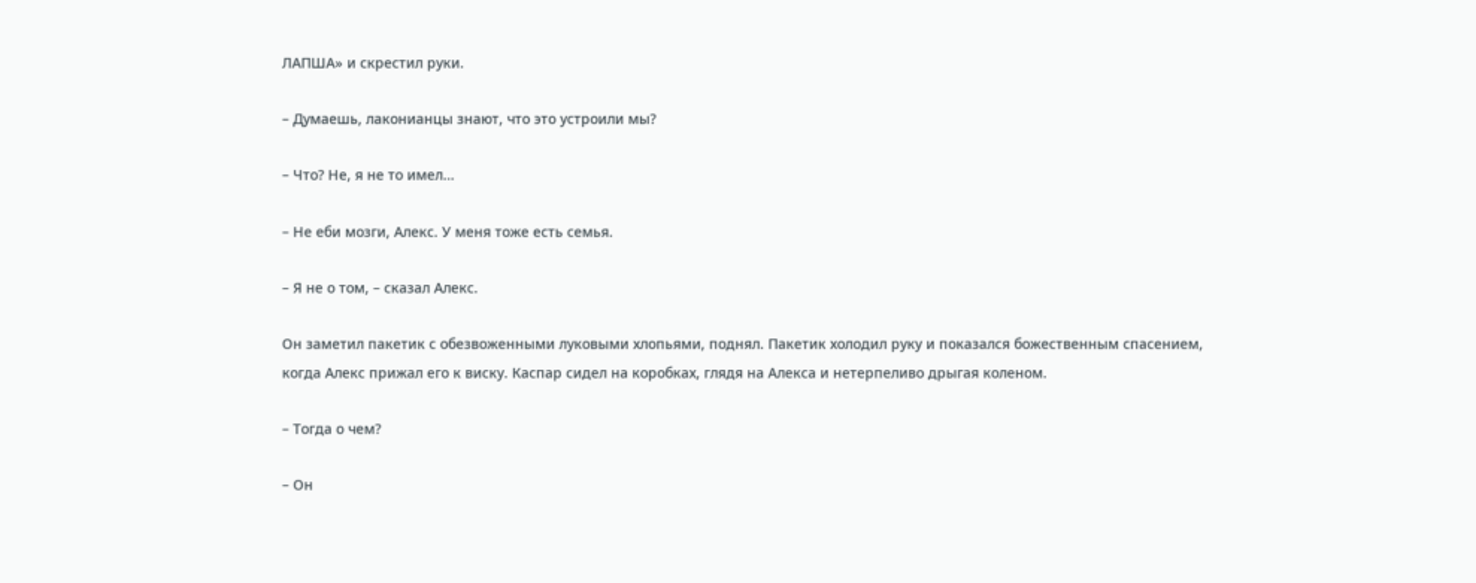ЛАПША» и скрестил руки.

– Думаешь, лаконианцы знают, что это устроили мы?

– Что? Не, я не то имел…

– Не еби мозги, Алекс. У меня тоже есть семья.

– Я не о том, – сказал Алекс.

Он заметил пакетик с обезвоженными луковыми хлопьями, поднял. Пакетик холодил руку и показался божественным спасением, когда Алекс прижал его к виску. Каспар сидел на коробках, глядя на Алекса и нетерпеливо дрыгая коленом.

– Тогда о чем?

– Он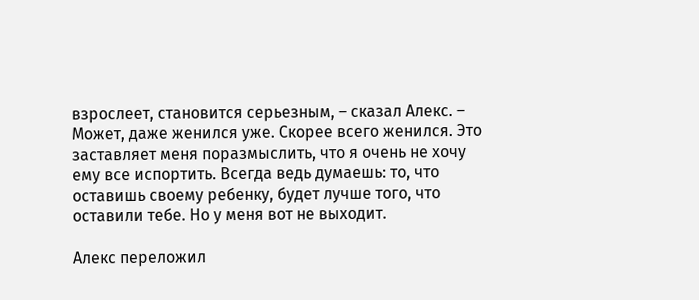взрослеет, становится серьезным, – сказал Алекс. – Может, даже женился уже. Скорее всего женился. Это заставляет меня поразмыслить, что я очень не хочу ему все испортить. Всегда ведь думаешь: то, что оставишь своему ребенку, будет лучше того, что оставили тебе. Но у меня вот не выходит.

Алекс переложил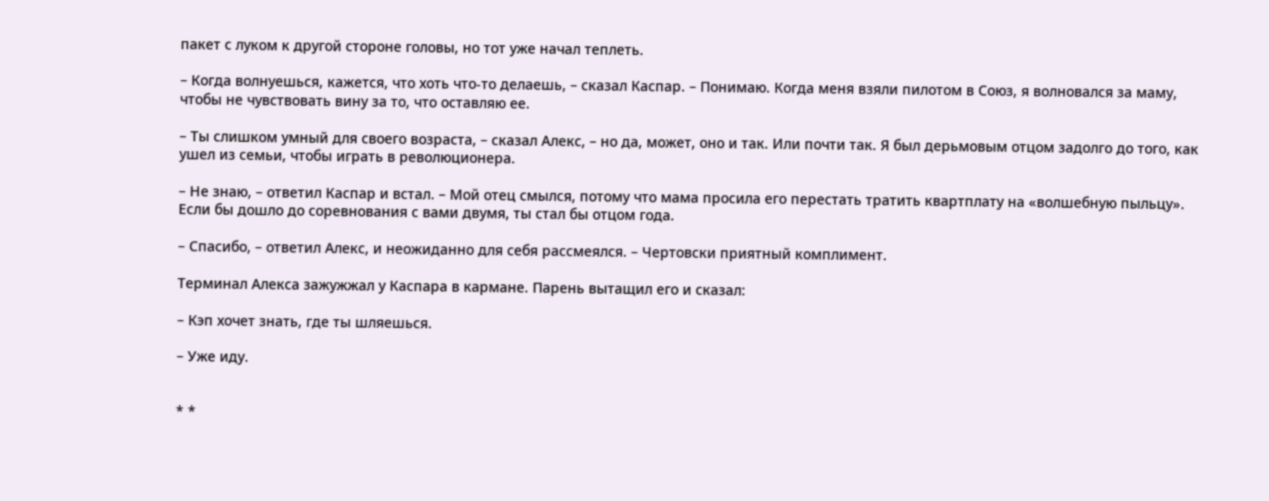пакет с луком к другой стороне головы, но тот уже начал теплеть.

– Когда волнуешься, кажется, что хоть что-то делаешь, – сказал Каспар. – Понимаю. Когда меня взяли пилотом в Союз, я волновался за маму, чтобы не чувствовать вину за то, что оставляю ее.

– Ты слишком умный для своего возраста, – сказал Алекс, – но да, может, оно и так. Или почти так. Я был дерьмовым отцом задолго до того, как ушел из семьи, чтобы играть в революционера.

– Не знаю, – ответил Каспар и встал. – Мой отец смылся, потому что мама просила его перестать тратить квартплату на «волшебную пыльцу». Если бы дошло до соревнования с вами двумя, ты стал бы отцом года.

– Спасибо, – ответил Алекс, и неожиданно для себя рассмеялся. – Чертовски приятный комплимент.

Терминал Алекса зажужжал у Каспара в кармане. Парень вытащил его и сказал:

– Кэп хочет знать, где ты шляешься.

– Уже иду.


* *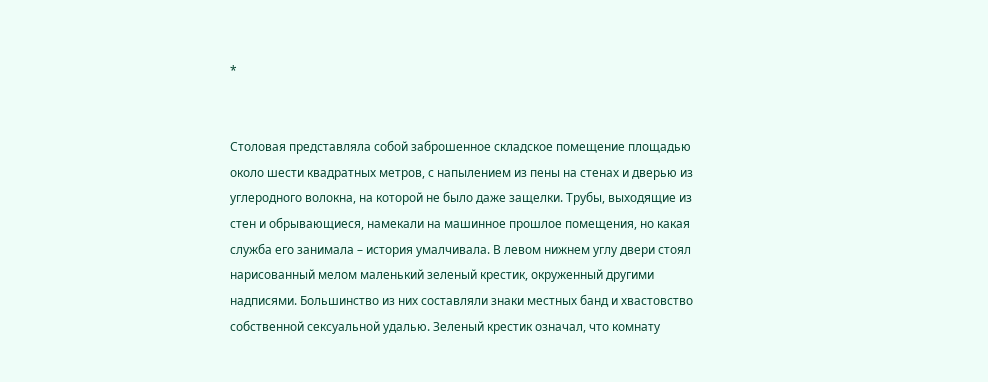*


Столовая представляла собой заброшенное складское помещение площадью около шести квадратных метров, с напылением из пены на стенах и дверью из углеродного волокна, на которой не было даже защелки. Трубы, выходящие из стен и обрывающиеся, намекали на машинное прошлое помещения, но какая служба его занимала – история умалчивала. В левом нижнем углу двери стоял нарисованный мелом маленький зеленый крестик, окруженный другими надписями. Большинство из них составляли знаки местных банд и хвастовство собственной сексуальной удалью. Зеленый крестик означал, что комнату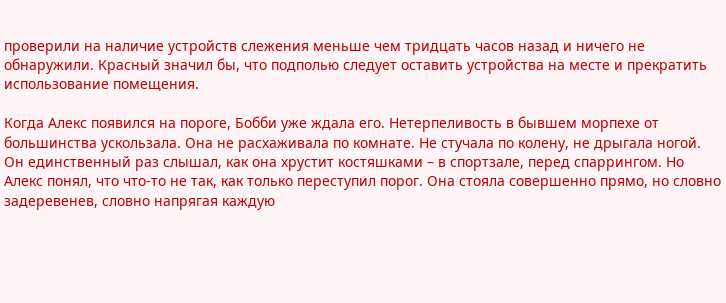проверили на наличие устройств слежения меньше чем тридцать часов назад и ничего не обнаружили. Красный значил бы, что подполью следует оставить устройства на месте и прекратить использование помещения.

Когда Алекс появился на пороге, Бобби уже ждала его. Нетерпеливость в бывшем морпехе от большинства ускользала. Она не расхаживала по комнате. Не стучала по колену, не дрыгала ногой. Он единственный раз слышал, как она хрустит костяшками – в спортзале, перед спаррингом. Но Алекс понял, что что-то не так, как только переступил порог. Она стояла совершенно прямо, но словно задеревенев, словно напрягая каждую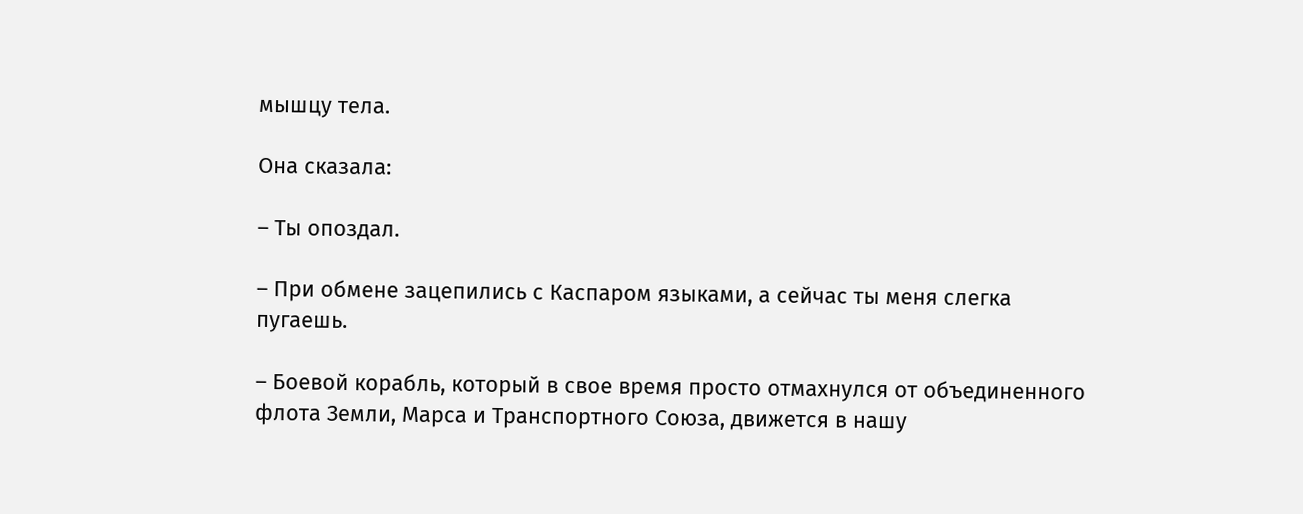мышцу тела.

Она сказала:

– Ты опоздал.

– При обмене зацепились с Каспаром языками, а сейчас ты меня слегка пугаешь.

– Боевой корабль, который в свое время просто отмахнулся от объединенного флота Земли, Марса и Транспортного Союза, движется в нашу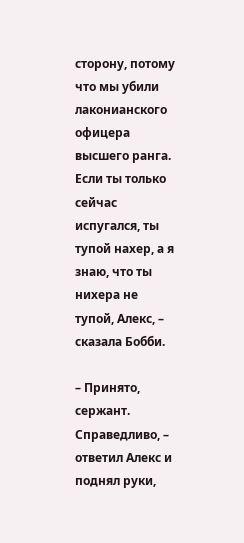сторону, потому что мы убили лаконианского офицера высшего ранга. Если ты только сейчас испугался, ты тупой нахер, а я знаю, что ты нихера не тупой, Алекс, – сказала Бобби.

– Принято, сержант. Справедливо, – ответил Алекс и поднял руки,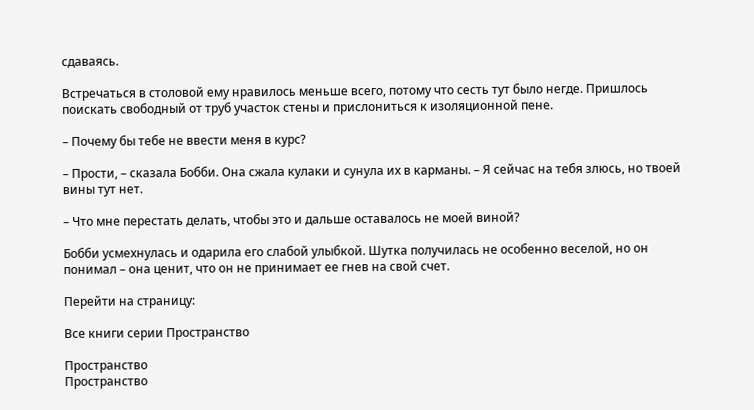сдаваясь.

Встречаться в столовой ему нравилось меньше всего, потому что сесть тут было негде. Пришлось поискать свободный от труб участок стены и прислониться к изоляционной пене.

– Почему бы тебе не ввести меня в курс?

– Прости, – сказала Бобби. Она сжала кулаки и сунула их в карманы. – Я сейчас на тебя злюсь, но твоей вины тут нет.

– Что мне перестать делать, чтобы это и дальше оставалось не моей виной?

Бобби усмехнулась и одарила его слабой улыбкой. Шутка получилась не особенно веселой, но он понимал – она ценит, что он не принимает ее гнев на свой счет.

Перейти на страницу:

Все книги серии Пространство

Пространство
Пространство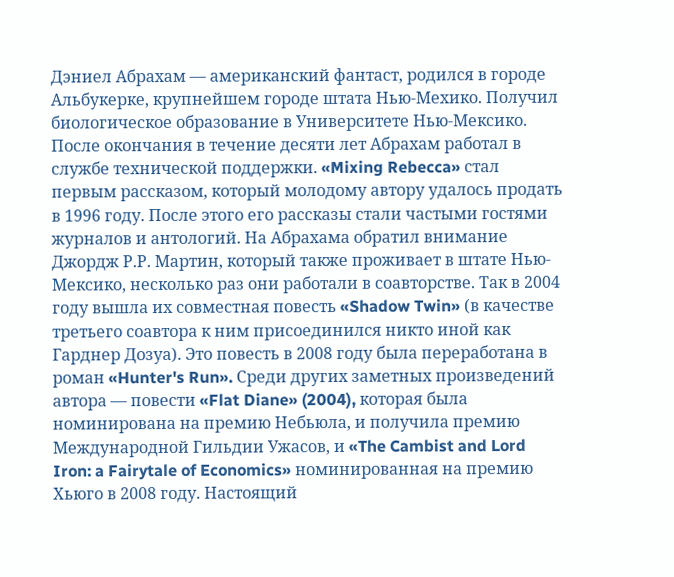Дэниел Абрахам — американский фантаст, родился в городе Альбукерке, крупнейшем городе штата Нью-Мехико. Получил биологическое образование в Университете Нью-Мексико. После окончания в течение десяти лет Абрахам работал в службе технической поддержки. «Mixing Rebecca» стал первым рассказом, который молодому автору удалось продать в 1996 году. После этого его рассказы стали частыми гостями журналов и антологий. На Абрахама обратил внимание Джордж Р.Р. Мартин, который также проживает в штате Нью-Мексико, несколько раз они работали в соавторстве. Так в 2004 году вышла их совместная повесть «Shadow Twin» (в качестве третьего соавтора к ним присоединился никто иной как Гарднер Дозуа). Это повесть в 2008 году была переработана в роман «Hunter's Run». Среди других заметных произведений автора — повести «Flat Diane» (2004), которая была номинирована на премию Небьюла, и получила премию Международной Гильдии Ужасов, и «The Cambist and Lord Iron: a Fairytale of Economics» номинированная на премию Хьюго в 2008 году. Настоящий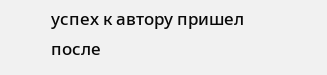успех к автору пришел после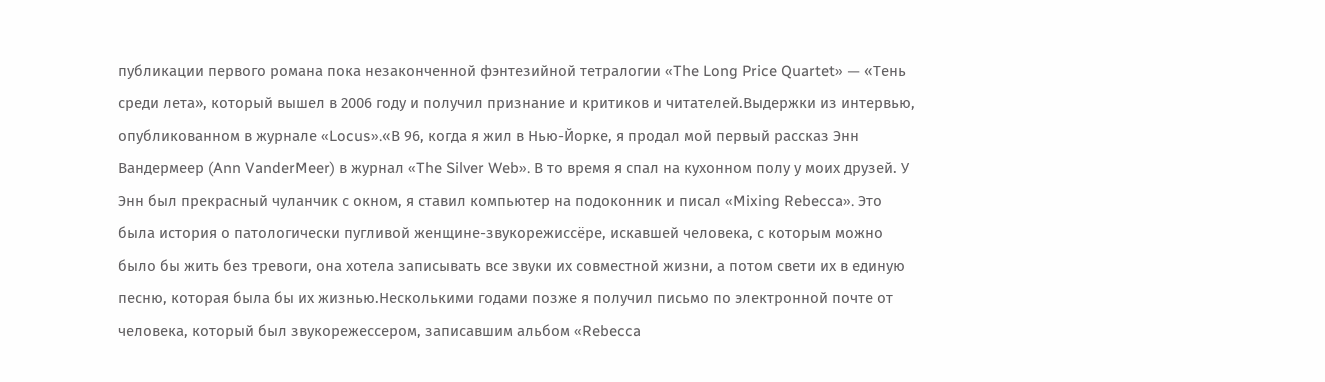публикации первого романа пока незаконченной фэнтезийной тетралогии «The Long Price Quartet» — «Тень среди лета», который вышел в 2006 году и получил признание и критиков и читателей.Выдержки из интервью, опубликованном в журнале «Locus».«В 96, когда я жил в Нью-Йорке, я продал мой первый рассказ Энн Вандермеер (Ann VanderMeer) в журнал «The Silver Web». В то время я спал на кухонном полу у моих друзей. У Энн был прекрасный чуланчик с окном, я ставил компьютер на подоконник и писал «Mixing Rebecca». Это была история о патологически пугливой женщине-звукорежиссёре, искавшей человека, с которым можно было бы жить без тревоги, она хотела записывать все звуки их совместной жизни, а потом свети их в единую песню, которая была бы их жизнью.Несколькими годами позже я получил письмо по электронной почте от человека, который был звукорежессером, записавшим альбом «Rebecca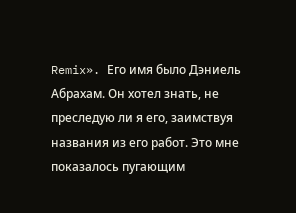Remix». Его имя было Дэниель Абрахам. Он хотел знать, не преследую ли я его, заимствуя названия из его работ. Это мне показалось пугающим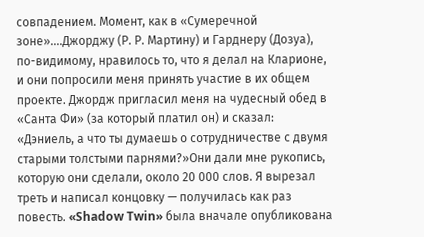совпадением. Момент, как в «Сумеречной зоне»....Джорджу (Р. Р. Мартину) и Гарднеру (Дозуа), по-видимому, нравилось то, что я делал на Кларионе, и они попросили меня принять участие в их общем проекте. Джордж пригласил меня на чудесный обед в «Санта Фи» (за который платил он) и сказал: «Дэниель, а что ты думаешь о сотрудничестве с двумя старыми толстыми парнями?»Они дали мне рукопись, которую они сделали, около 20 000 слов. Я вырезал треть и написал концовку — получилась как раз повесть. «Shadow Twin» была вначале опубликована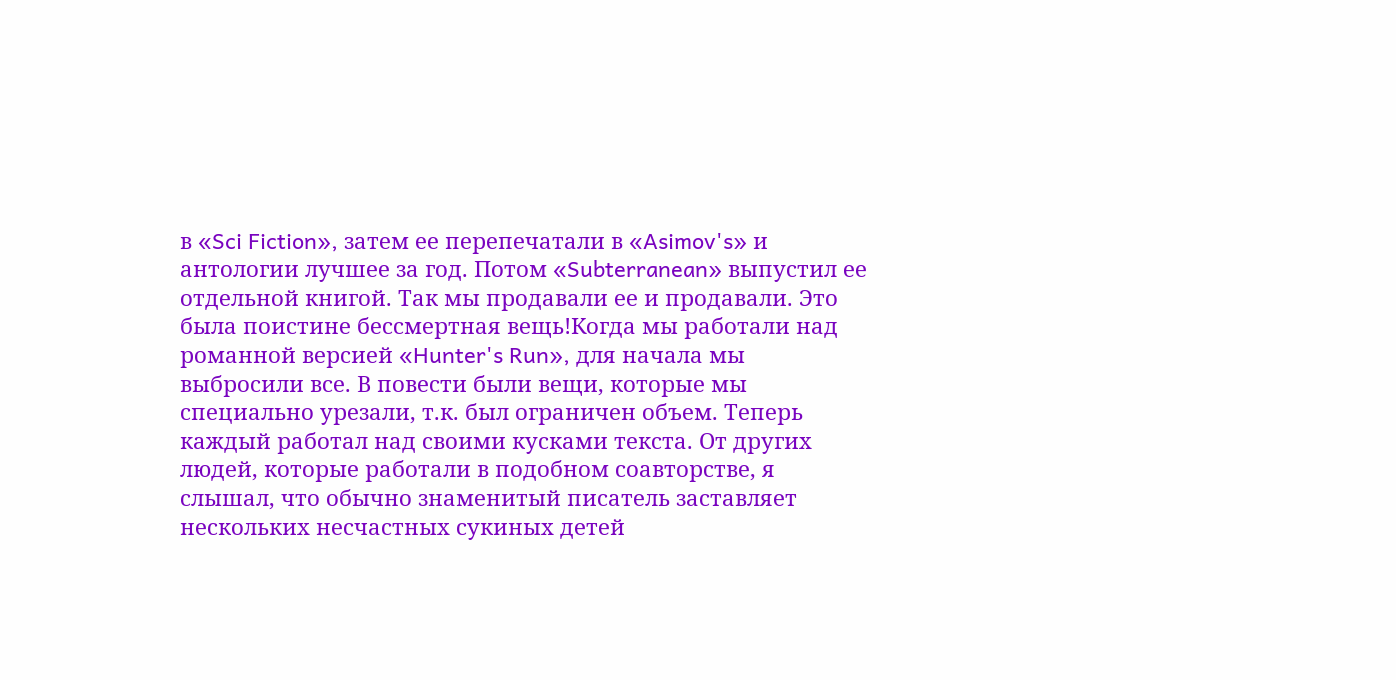в «Sci Fiction», затем ее перепечатали в «Asimov's» и антологии лучшее за год. Потом «Subterranean» выпустил ее отдельной книгой. Так мы продавали ее и продавали. Это была поистине бессмертная вещь!Когда мы работали над романной версией «Hunter's Run», для начала мы выбросили все. В повести были вещи, которые мы специально урезали, т.к. был ограничен объем. Теперь каждый работал над своими кусками текста. От других людей, которые работали в подобном соавторстве, я слышал, что обычно знаменитый писатель заставляет нескольких несчастных сукиных детей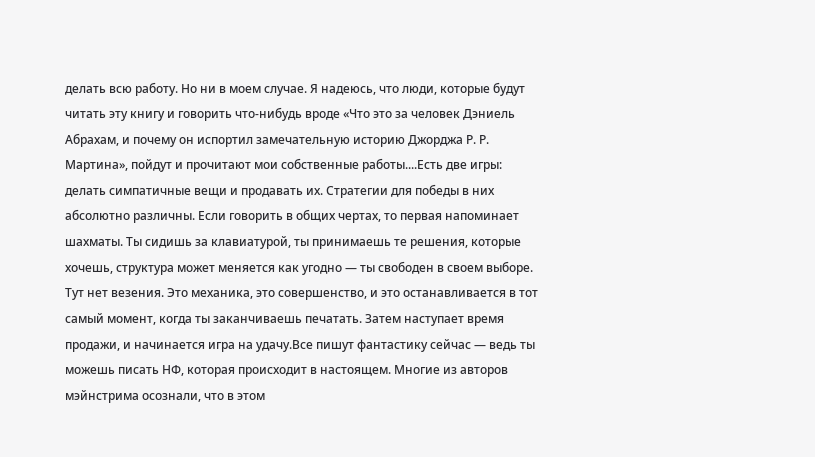делать всю работу. Но ни в моем случае. Я надеюсь, что люди, которые будут читать эту книгу и говорить что-нибудь вроде «Что это за человек Дэниель Абрахам, и почему он испортил замечательную историю Джорджа Р. Р. Мартина», пойдут и прочитают мои собственные работы....Есть две игры: делать симпатичные вещи и продавать их. Стратегии для победы в них абсолютно различны. Если говорить в общих чертах, то первая напоминает шахматы. Ты сидишь за клавиатурой, ты принимаешь те решения, которые хочешь, структура может меняется как угодно — ты свободен в своем выборе. Тут нет везения. Это механика, это совершенство, и это останавливается в тот самый момент, когда ты заканчиваешь печатать. Затем наступает время продажи, и начинается игра на удачу.Все пишут фантастику сейчас — ведь ты можешь писать НФ, которая происходит в настоящем. Многие из авторов мэйнстрима осознали, что в этом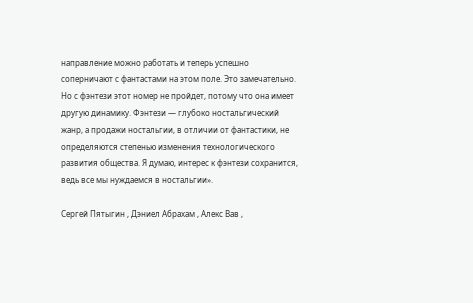направление можно работать и теперь успешно соперничают с фантастами на этом поле. Это замечательно. Но с фэнтези этот номер не пройдет, потому что она имеет другую динамику. Фэнтези — глубоко ностальгический жанр, а продажи ностальгии, в отличии от фантастики, не определяются степенью изменения технологического развития общества. Я думаю, интерес к фэнтези сохранится, ведь все мы нуждаемся в ностальгии».

Сергей Пятыгин , Дэниел Абрахам , Алекс Вав ,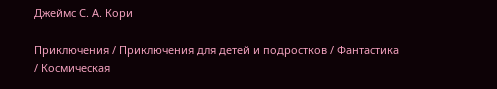Джеймс С. А. Кори

Приключения / Приключения для детей и подростков / Фантастика / Космическая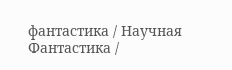фантастика / Научная Фантастика /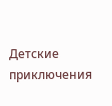Детские приключения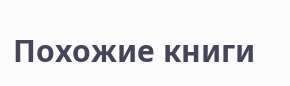Похожие книги